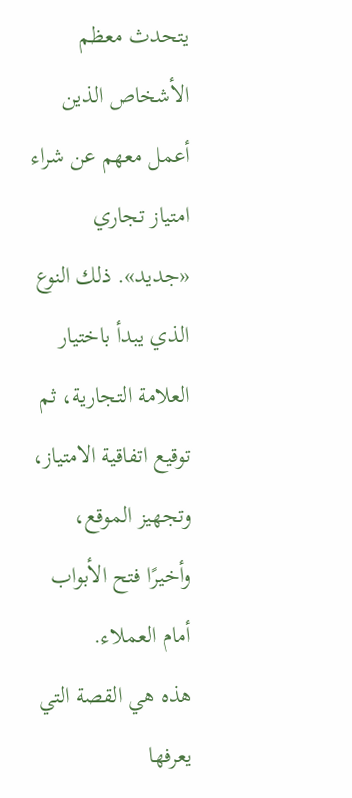يتحدث معظم الأشخاص الذين أعمل معهم عن شراء امتياز تجاري «جديد». ذلك النوع الذي يبدأ باختيار العلامة التجارية، ثم توقيع اتفاقية الامتياز، وتجهيز الموقع، وأخيرًا فتح الأبواب أمام العملاء.
هذه هي القصة التي يعرفها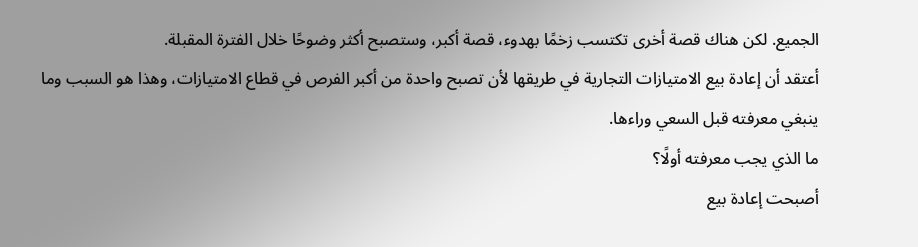الجميع. لكن هناك قصة أخرى تكتسب زخمًا بهدوء، قصة أكبر، وستصبح أكثر وضوحًا خلال الفترة المقبلة.
أعتقد أن إعادة بيع الامتيازات التجارية في طريقها لأن تصبح واحدة من أكبر الفرص في قطاع الامتيازات، وهذا هو السبب وما ينبغي معرفته قبل السعي وراءها.
ما الذي يجب معرفته أولًا؟
أصبحت إعادة بيع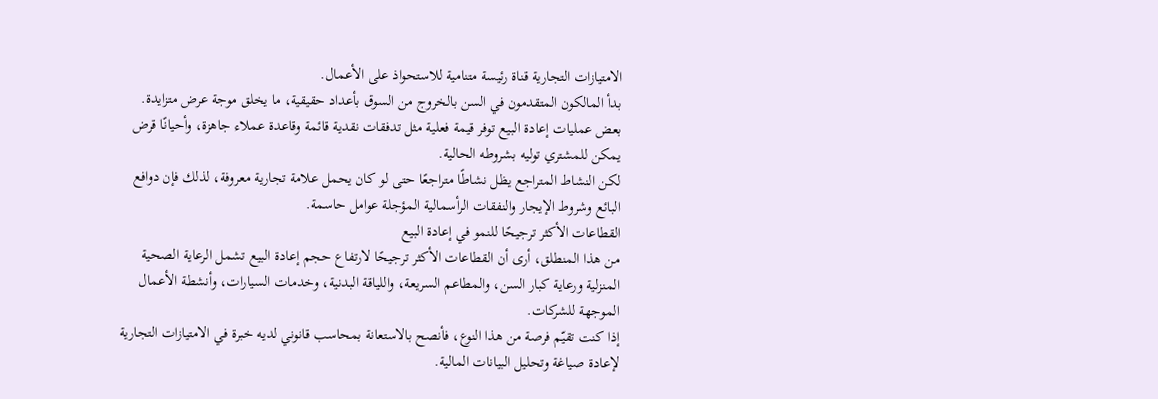الامتيازات التجارية قناة رئيسة متنامية للاستحواذ على الأعمال.
بدأ المالكون المتقدمون في السن بالخروج من السوق بأعداد حقيقية، ما يخلق موجة عرض متزايدة.
بعض عمليات إعادة البيع توفر قيمة فعلية مثل تدفقات نقدية قائمة وقاعدة عملاء جاهزة، وأحيانًا قرض يمكن للمشتري توليه بشروطه الحالية.
لكن النشاط المتراجع يظل نشاطًا متراجعًا حتى لو كان يحمل علامة تجارية معروفة، لذلك فإن دوافع البائع وشروط الإيجار والنفقات الرأسمالية المؤجلة عوامل حاسمة.
القطاعات الأكثر ترجيحًا للنمو في إعادة البيع
من هذا المنطلق، أرى أن القطاعات الأكثر ترجيحًا لارتفاع حجم إعادة البيع تشمل الرعاية الصحية المنزلية ورعاية كبار السن، والمطاعم السريعة، واللياقة البدنية، وخدمات السيارات، وأنشطة الأعمال الموجهة للشركات.
إذا كنت تقيّم فرصة من هذا النوع، فأنصح بالاستعانة بمحاسب قانوني لديه خبرة في الامتيازات التجارية لإعادة صياغة وتحليل البيانات المالية.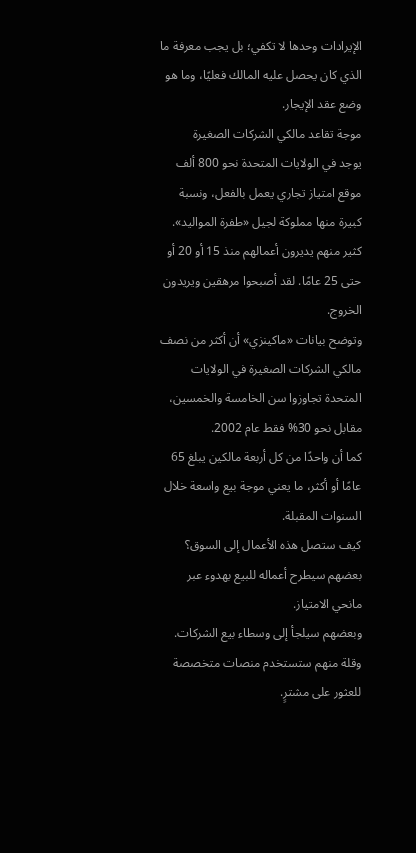الإيرادات وحدها لا تكفي؛ بل يجب معرفة ما الذي كان يحصل عليه المالك فعليًا، وما هو وضع عقد الإيجار.
موجة تقاعد مالكي الشركات الصغيرة
يوجد في الولايات المتحدة نحو 800 ألف موقع امتياز تجاري يعمل بالفعل، ونسبة كبيرة منها مملوكة لجيل «طفرة المواليد».
كثير منهم يديرون أعمالهم منذ 15 أو 20 أو حتى 25 عامًا. لقد أصبحوا مرهقين ويريدون الخروج.
وتوضح بيانات «ماكينزي» أن أكثر من نصف مالكي الشركات الصغيرة في الولايات المتحدة تجاوزوا سن الخامسة والخمسين، مقابل نحو 30% فقط عام 2002.
كما أن واحدًا من كل أربعة مالكين يبلغ 65 عامًا أو أكثر، ما يعني موجة بيع واسعة خلال السنوات المقبلة.
كيف ستصل هذه الأعمال إلى السوق؟
بعضهم سيطرح أعماله للبيع بهدوء عبر مانحي الامتياز.
وبعضهم سيلجأ إلى وسطاء بيع الشركات. وقلة منهم ستستخدم منصات متخصصة للعثور على مشترٍ.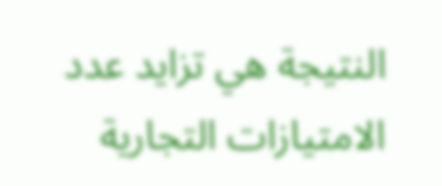النتيجة هي تزايد عدد الامتيازات التجارية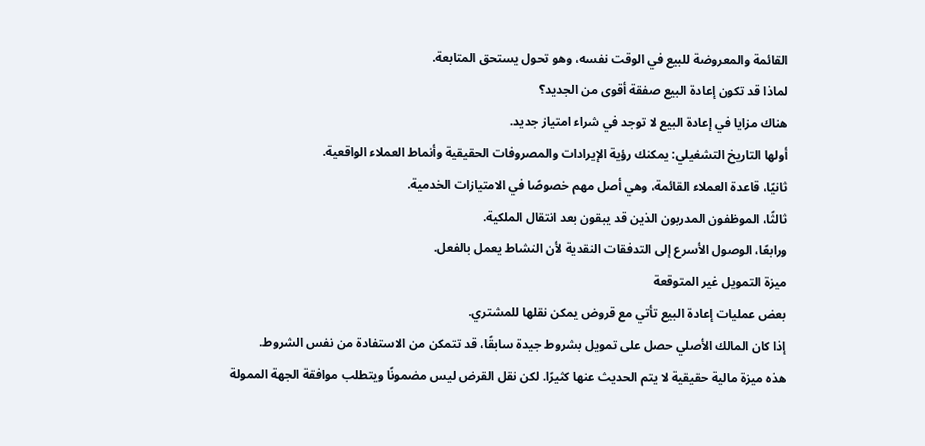القائمة والمعروضة للبيع في الوقت نفسه، وهو تحول يستحق المتابعة.
لماذا قد تكون إعادة البيع صفقة أقوى من الجديد؟
هناك مزايا في إعادة البيع لا توجد في شراء امتياز جديد.
أولها التاريخ التشغيلي: يمكنك رؤية الإيرادات والمصروفات الحقيقية وأنماط العملاء الواقعية.
ثانيًا، قاعدة العملاء القائمة، وهي أصل مهم خصوصًا في الامتيازات الخدمية.
ثالثًا، الموظفون المدربون الذين قد يبقون بعد انتقال الملكية.
ورابعًا، الوصول الأسرع إلى التدفقات النقدية لأن النشاط يعمل بالفعل.
ميزة التمويل غير المتوقعة
بعض عمليات إعادة البيع تأتي مع قروض يمكن نقلها للمشتري.
إذا كان المالك الأصلي حصل على تمويل بشروط جيدة سابقًا، قد تتمكن من الاستفادة من نفس الشروط.
هذه ميزة مالية حقيقية لا يتم الحديث عنها كثيرًا. لكن نقل القرض ليس مضمونًا ويتطلب موافقة الجهة الممولة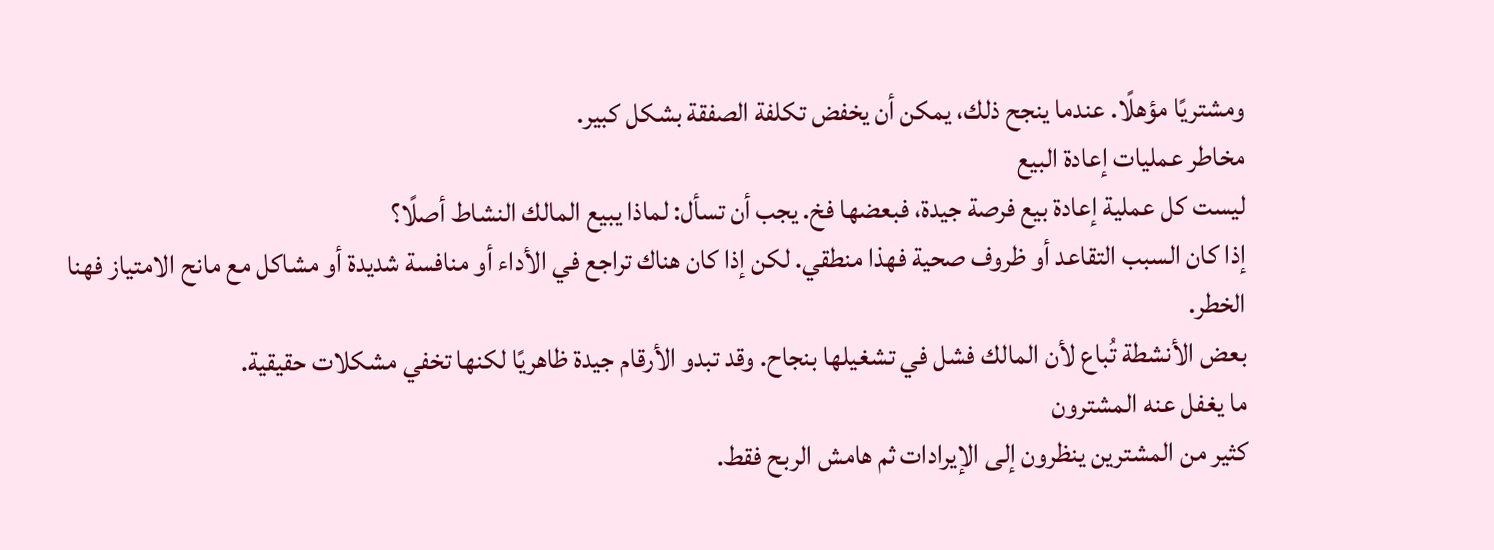ومشتريًا مؤهلًا. عندما ينجح ذلك، يمكن أن يخفض تكلفة الصفقة بشكل كبير.
مخاطر عمليات إعادة البيع
ليست كل عملية إعادة بيع فرصة جيدة، فبعضها فخ. يجب أن تسأل: لماذا يبيع المالك النشاط أصلًا؟
إذا كان السبب التقاعد أو ظروف صحية فهذا منطقي. لكن إذا كان هناك تراجع في الأداء أو منافسة شديدة أو مشاكل مع مانح الامتياز فهنا الخطر.
بعض الأنشطة تُباع لأن المالك فشل في تشغيلها بنجاح. وقد تبدو الأرقام جيدة ظاهريًا لكنها تخفي مشكلات حقيقية.
ما يغفل عنه المشترون
كثير من المشترين ينظرون إلى الإيرادات ثم هامش الربح فقط.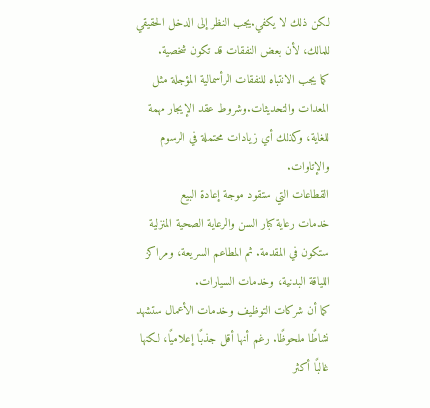لكن ذلك لا يكفي.يجب النظر إلى الدخل الحقيقي للمالك، لأن بعض النفقات قد تكون شخصية.
كما يجب الانتباه للنفقات الرأسمالية المؤجلة مثل المعدات والتحديثات.وشروط عقد الإيجار مهمة للغاية، وكذلك أي زيادات محتملة في الرسوم والإتاوات.
القطاعات التي ستقود موجة إعادة البيع
خدمات رعاية كبار السن والرعاية الصحية المنزلية ستكون في المقدمة. ثم المطاعم السريعة، ومراكز اللياقة البدنية، وخدمات السيارات.
كما أن شركات التوظيف وخدمات الأعمال ستشهد نشاطًا ملحوظًا. رغم أنها أقل جذبًا إعلاميًا، لكنها غالبًا أكثر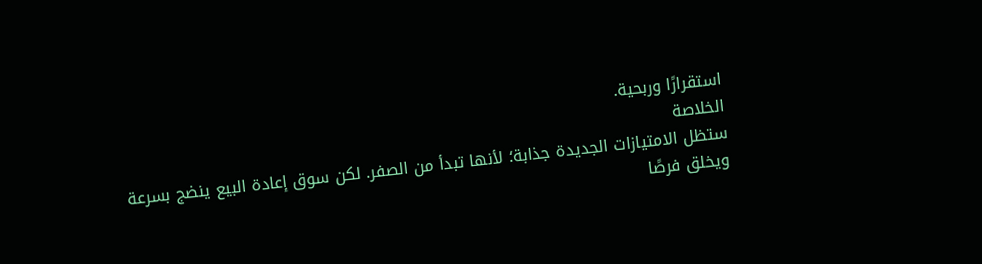استقرارًا وربحية.
الخلاصة
ستظل الامتيازات الجديدة جذابة؛ لأنها تبدأ من الصفر. لكن سوق إعادة البيع ينضج بسرعة ويخلق فرصًا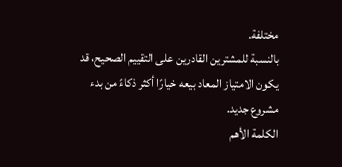مختلفة.
بالنسبة للمشترين القادرين على التقييم الصحيح، قد يكون الامتياز المعاد بيعه خيارًا أكثر ذكاءً من بدء مشروع جديد.
الكلمة الأهم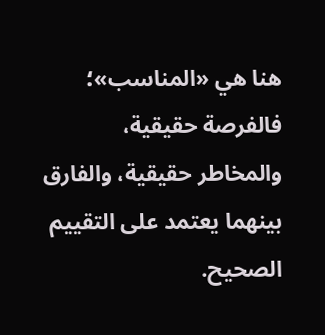هنا هي «المناسب»؛ فالفرصة حقيقية، والمخاطر حقيقية، والفارق بينهما يعتمد على التقييم الصحيح.